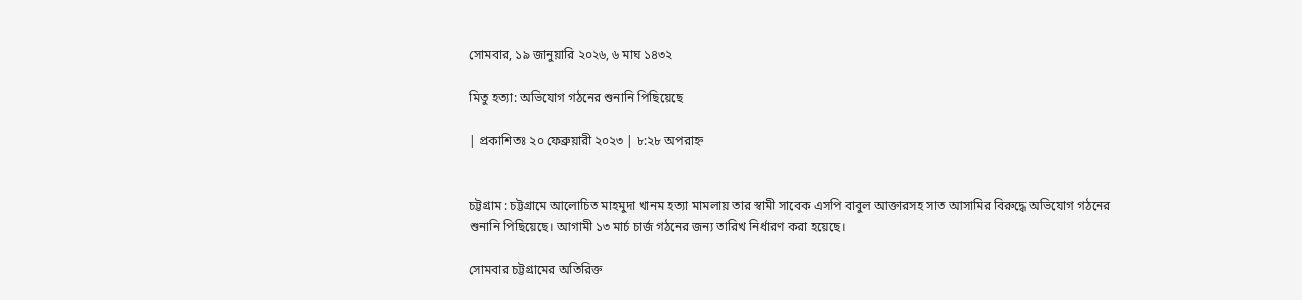সোমবার, ১৯ জানুয়ারি ২০২৬, ৬ মাঘ ১৪৩২

মিতু হত্যা: অভিযোগ গঠনের শুনানি পিছিয়েছে

| প্রকাশিতঃ ২০ ফেব্রুয়ারী ২০২৩ | ৮:২৮ অপরাহ্ন


চট্টগ্রাম : চট্টগ্রামে আলোচিত মাহমুদা খানম হত্যা মামলায় তার স্বামী সাবেক এসপি বাবুল আক্তারসহ সাত আসামির বিরুদ্ধে অভিযোগ গঠনের শুনানি পিছিয়েছে। আগামী ১৩ মার্চ চার্জ গঠনের জন্য তারিখ নির্ধারণ করা হয়েছে।

সোমবার চট্টগ্রামের অতিরিক্ত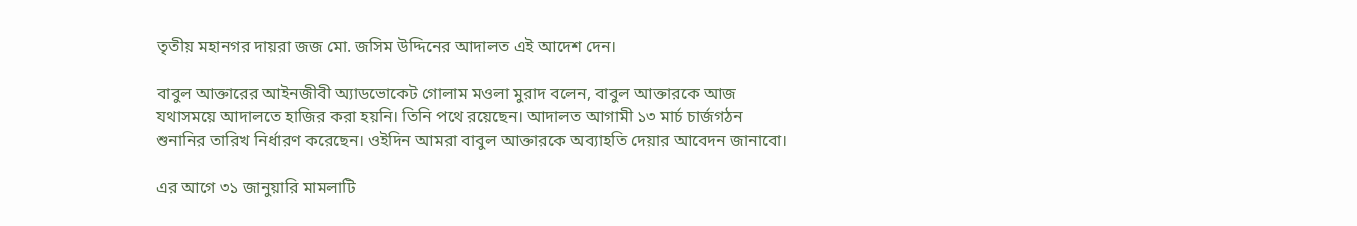তৃতীয় মহানগর দায়রা জজ মো. জসিম উদ্দিনের আদালত এই আদেশ দেন।

বাবুল আক্তারের আইনজীবী অ্যাডভোকেট গোলাম মওলা মুরাদ বলেন, বাবুল আক্তারকে আজ যথাসময়ে আদালতে হাজির করা হয়নি। তিনি পথে রয়েছেন। আদালত আগামী ১৩ মার্চ চার্জগঠন শুনানির তারিখ নির্ধারণ করেছেন। ওইদিন আমরা বাবুল আক্তারকে অব্যাহতি দেয়ার আবেদন জানাবো।

এর আগে ৩১ জানুয়ারি মামলাটি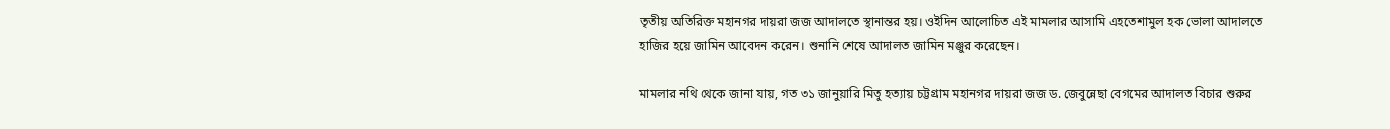তৃতীয় অতিরিক্ত মহানগর দায়রা জজ আদালতে স্থানান্তর হয়। ওইদিন আলোচিত এই মামলার আসামি এহতেশামুল হক ভোলা আদালতে হাজির হয়ে জামিন আবেদন করেন। শুনানি শেষে আদালত জামিন মঞ্জুর করেছেন।

মামলার নথি থেকে জানা যায়, গত ৩১ জানুয়ারি মিতু হত্যায় চট্টগ্রাম মহানগর দায়রা জজ ড. জেবুন্নেছা বেগমের আদালত বিচার শুরুর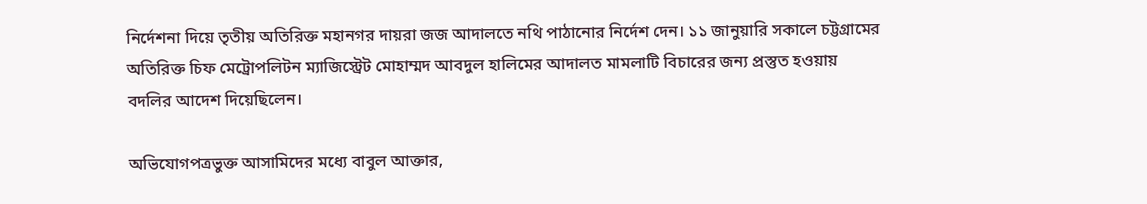নির্দেশনা দিয়ে তৃতীয় অতিরিক্ত মহানগর দায়রা জজ আদালতে নথি পাঠানোর নির্দেশ দেন। ১১ জানুয়ারি সকালে চট্টগ্রামের অতিরিক্ত চিফ মেট্রোপলিটন ম্যাজিস্ট্রেট মোহাম্মদ আবদুল হালিমের আদালত মামলাটি বিচারের জন্য প্রস্তুত হওয়ায় বদলির আদেশ দিয়েছিলেন।

অভিযোগপত্রভুক্ত আসামিদের মধ্যে বাবুল আক্তার,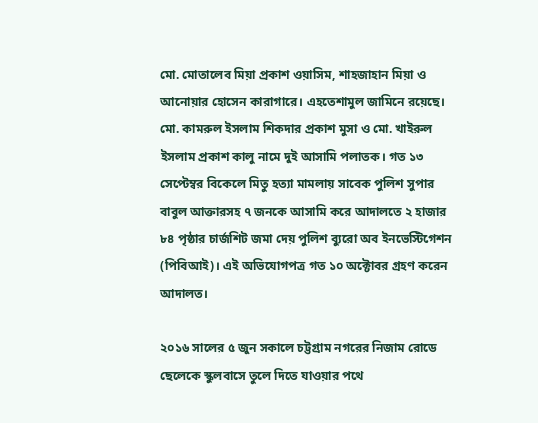মো. মোতালেব মিয়া প্রকাশ ওয়াসিম, শাহজাহান মিয়া ও আনোয়ার হোসেন কারাগারে। এহতেশামুল জামিনে রয়েছে। মো. কামরুল ইসলাম শিকদার প্রকাশ মুসা ও মো. খাইরুল ইসলাম প্রকাশ কালু নামে দুই আসামি পলাতক। গত ১৩ সেপ্টেম্বর বিকেলে মিতু হত্যা মামলায় সাবেক পুলিশ সুপার বাবুল আক্তারসহ ৭ জনকে আসামি করে আদালতে ২ হাজার ৮৪ পৃষ্ঠার চার্জশিট জমা দেয় পুলিশ ব্যুরো অব ইনভেস্টিগেশন (পিবিআই)। এই অভিযোগপত্র গত ১০ অক্টোবর গ্রহণ করেন আদালত।

২০১৬ সালের ৫ জুন সকালে চট্টগ্রাম নগরের নিজাম রোডে ছেলেকে স্কুলবাসে তুলে দিতে যাওয়ার পথে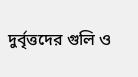দুর্বৃত্তদের গুলি ও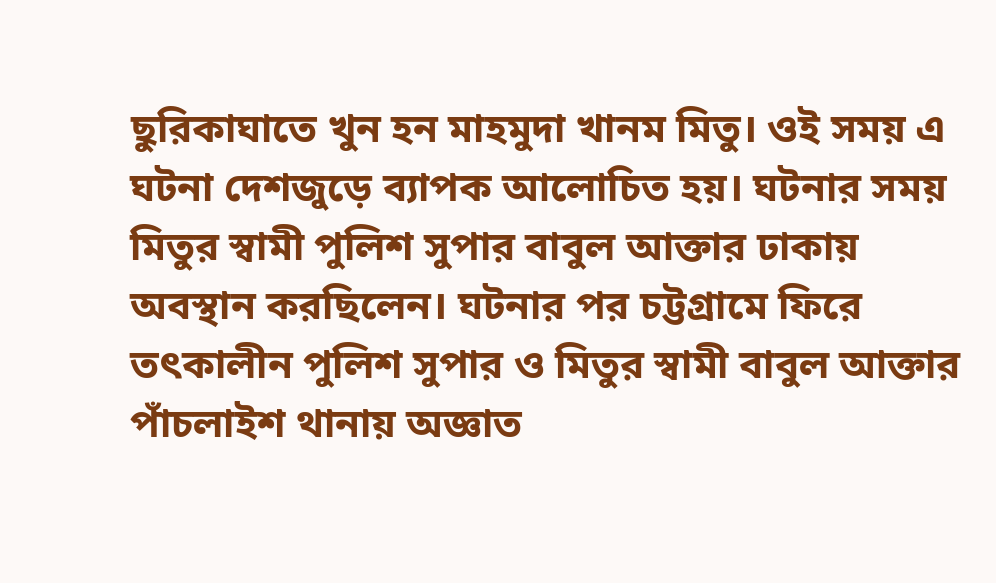ছুরিকাঘাতে খুন হন মাহমুদা খানম মিতু। ওই সময় এ ঘটনা দেশজুড়ে ব্যাপক আলোচিত হয়। ঘটনার সময় মিতুর স্বামী পুলিশ সুপার বাবুল আক্তার ঢাকায় অবস্থান করছিলেন। ঘটনার পর চট্টগ্রামে ফিরে তৎকালীন পুলিশ সুপার ও মিতুর স্বামী বাবুল আক্তার পাঁচলাইশ থানায় অজ্ঞাত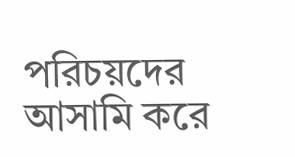পরিচয়দের আসামি করে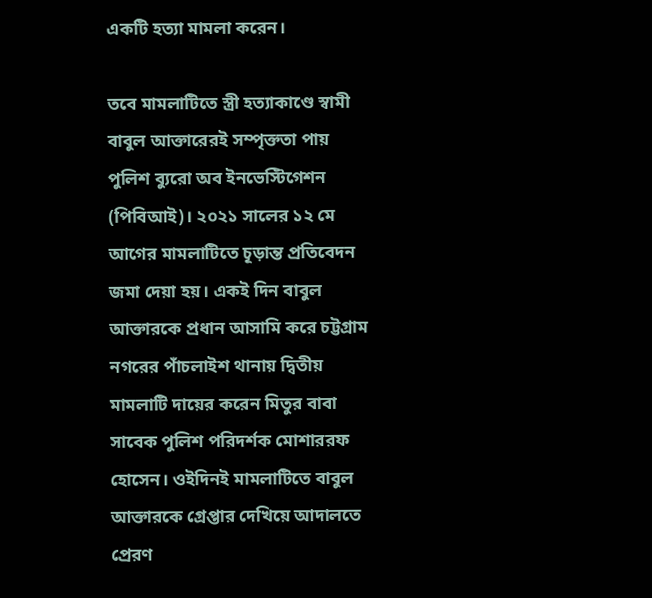একটি হত্যা মামলা করেন।

তবে মামলাটিতে স্ত্রী হত্যাকাণ্ডে স্বামী বাবুল আক্তারেরই সম্পৃক্ততা পায় পুলিশ ব্যুরো অব ইনভেস্টিগেশন (পিবিআই)। ২০২১ সালের ১২ মে আগের মামলাটিতে চূড়ান্ত প্রতিবেদন জমা দেয়া হয়। একই দিন বাবুল আক্তারকে প্রধান আসামি করে চট্টগ্রাম নগরের পাঁচলাইশ থানায় দ্বিতীয় মামলাটি দায়ের করেন মিতুর বাবা সাবেক পুলিশ পরিদর্শক মোশাররফ হোসেন। ওইদিনই মামলাটিতে বাবুল আক্তারকে গ্রেপ্তার দেখিয়ে আদালতে প্রেরণ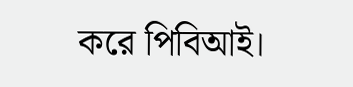করে পিবিআই।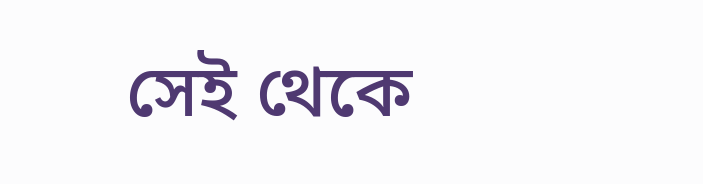সেই থেকে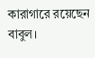কারাগারে রয়েছেন বাবুল।